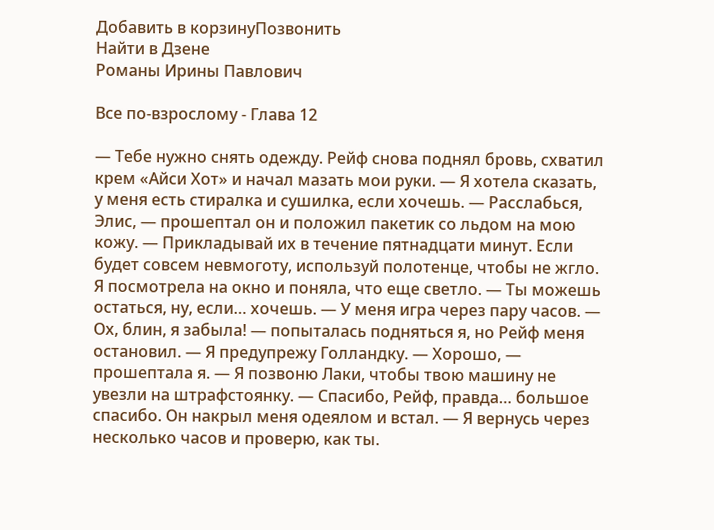Добавить в корзинуПозвонить
Найти в Дзене
Романы Ирины Павлович

Все по-взрослому - Глава 12

— Тебе нужно снять одежду. Рейф снова поднял бровь, схватил крем «Айси Хот» и начал мазать мои руки. — Я хотела сказать, у меня есть стиралка и сушилка, если хочешь. — Расслабься, Элис, — прошептал он и положил пакетик со льдом на мою кожу. — Прикладывай их в течение пятнадцати минут. Если будет совсем невмоготу, используй полотенце, чтобы не жгло. Я посмотрела на окно и поняла, что еще светло. — Ты можешь остаться, ну, если… хочешь. — У меня игра через пару часов. — Ох, блин, я забыла! — попыталась подняться я, но Рейф меня остановил. — Я предупрежу Голландку. — Хорошо, — прошептала я. — Я позвоню Лаки, чтобы твою машину не увезли на штрафстоянку. — Спасибо, Рейф, правда… большое спасибо. Он накрыл меня одеялом и встал. — Я вернусь через несколько часов и проверю, как ты.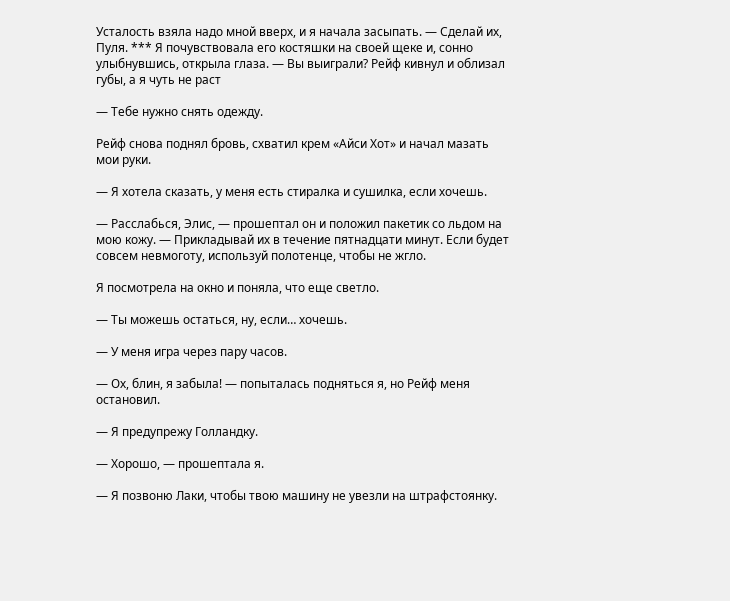Усталость взяла надо мной вверх, и я начала засыпать. — Сделай их, Пуля. *** Я почувствовала его костяшки на своей щеке и, сонно улыбнувшись, открыла глаза. — Вы выиграли? Рейф кивнул и облизал губы, а я чуть не раст

— Тебе нужно снять одежду.

Рейф снова поднял бровь, схватил крем «Айси Хот» и начал мазать мои руки.

— Я хотела сказать, у меня есть стиралка и сушилка, если хочешь.

— Расслабься, Элис, — прошептал он и положил пакетик со льдом на мою кожу. — Прикладывай их в течение пятнадцати минут. Если будет совсем невмоготу, используй полотенце, чтобы не жгло.

Я посмотрела на окно и поняла, что еще светло.

— Ты можешь остаться, ну, если… хочешь.

— У меня игра через пару часов.

— Ох, блин, я забыла! — попыталась подняться я, но Рейф меня остановил.

— Я предупрежу Голландку.

— Хорошо, — прошептала я.

— Я позвоню Лаки, чтобы твою машину не увезли на штрафстоянку.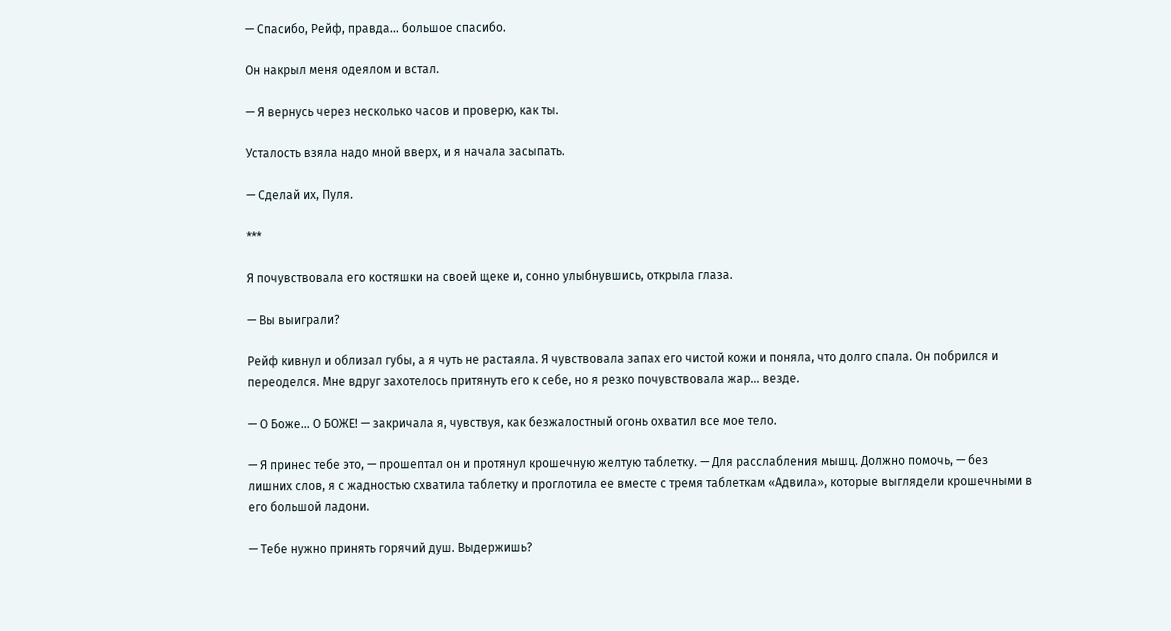— Спасибо, Рейф, правда… большое спасибо.

Он накрыл меня одеялом и встал.

— Я вернусь через несколько часов и проверю, как ты.

Усталость взяла надо мной вверх, и я начала засыпать.

— Сделай их, Пуля.

***

Я почувствовала его костяшки на своей щеке и, сонно улыбнувшись, открыла глаза.

— Вы выиграли?

Рейф кивнул и облизал губы, а я чуть не растаяла. Я чувствовала запах его чистой кожи и поняла, что долго спала. Он побрился и переоделся. Мне вдруг захотелось притянуть его к себе, но я резко почувствовала жар… везде.

— О Боже… О БОЖЕ! — закричала я, чувствуя, как безжалостный огонь охватил все мое тело.

— Я принес тебе это, — прошептал он и протянул крошечную желтую таблетку. — Для расслабления мышц. Должно помочь, — без лишних слов, я с жадностью схватила таблетку и проглотила ее вместе с тремя таблеткам «Адвила», которые выглядели крошечными в его большой ладони.

— Тебе нужно принять горячий душ. Выдержишь?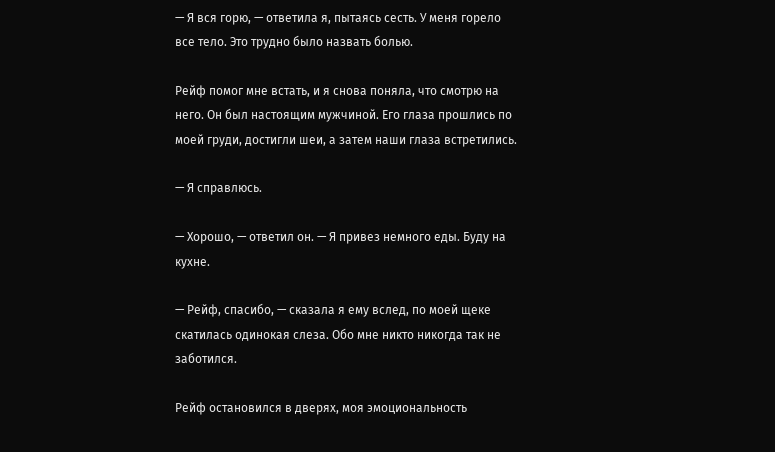— Я вся горю, — ответила я, пытаясь сесть. У меня горело все тело. Это трудно было назвать болью.

Рейф помог мне встать, и я снова поняла, что смотрю на него. Он был настоящим мужчиной. Его глаза прошлись по моей груди, достигли шеи, а затем наши глаза встретились.

— Я справлюсь.

— Хорошо, — ответил он. — Я привез немного еды. Буду на кухне.

— Рейф, спасибо, — сказала я ему вслед, по моей щеке скатилась одинокая слеза. Обо мне никто никогда так не заботился.

Рейф остановился в дверях, моя эмоциональность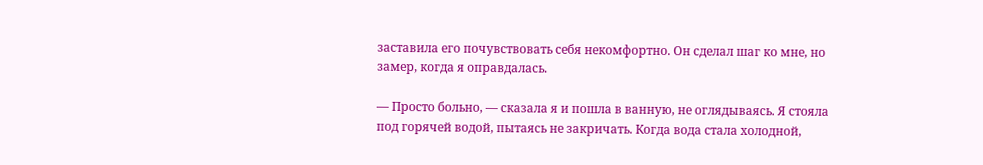заставила его почувствовать себя некомфортно. Он сделал шаг ко мне, но замер, когда я оправдалась.

— Просто больно, — сказала я и пошла в ванную, не оглядываясь. Я стояла под горячей водой, пытаясь не закричать. Когда вода стала холодной,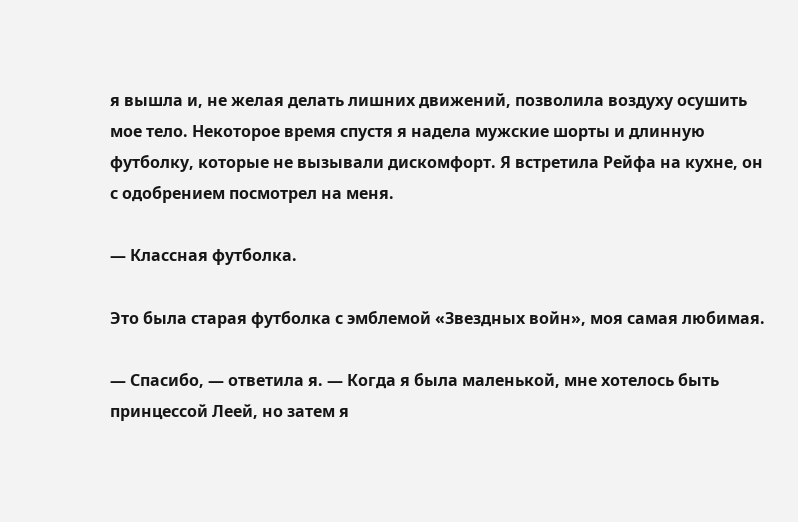я вышла и, не желая делать лишних движений, позволила воздуху осушить мое тело. Некоторое время спустя я надела мужские шорты и длинную футболку, которые не вызывали дискомфорт. Я встретила Рейфа на кухне, он с одобрением посмотрел на меня.

— Классная футболка.

Это была старая футболка с эмблемой «Звездных войн», моя самая любимая.

— Спасибо, — ответила я. — Когда я была маленькой, мне хотелось быть принцессой Леей, но затем я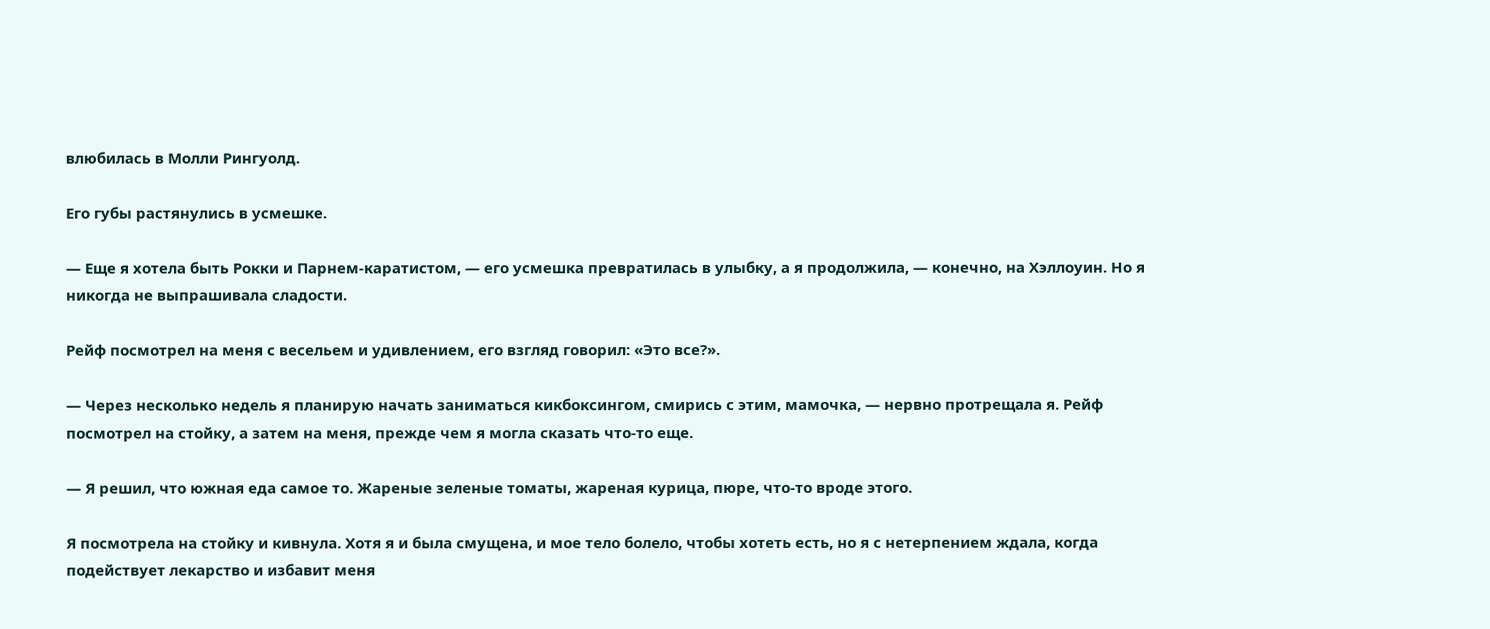влюбилась в Молли Рингуолд.

Его губы растянулись в усмешке.

— Еще я хотела быть Рокки и Парнем-каратистом, — его усмешка превратилась в улыбку, а я продолжила, — конечно, на Хэллоуин. Но я никогда не выпрашивала сладости.

Рейф посмотрел на меня с весельем и удивлением, его взгляд говорил: «Это все?».

— Через несколько недель я планирую начать заниматься кикбоксингом, смирись с этим, мамочка, — нервно протрещала я. Рейф посмотрел на стойку, а затем на меня, прежде чем я могла сказать что-то еще.

— Я решил, что южная еда самое то. Жареные зеленые томаты, жареная курица, пюре, что-то вроде этого.

Я посмотрела на стойку и кивнула. Хотя я и была смущена, и мое тело болело, чтобы хотеть есть, но я с нетерпением ждала, когда подействует лекарство и избавит меня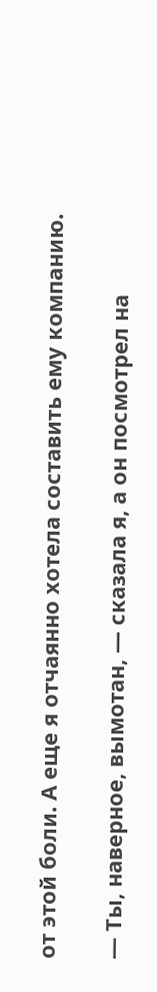от этой боли. А еще я отчаянно хотела составить ему компанию.

— Ты, наверное, вымотан, — сказала я, а он посмотрел на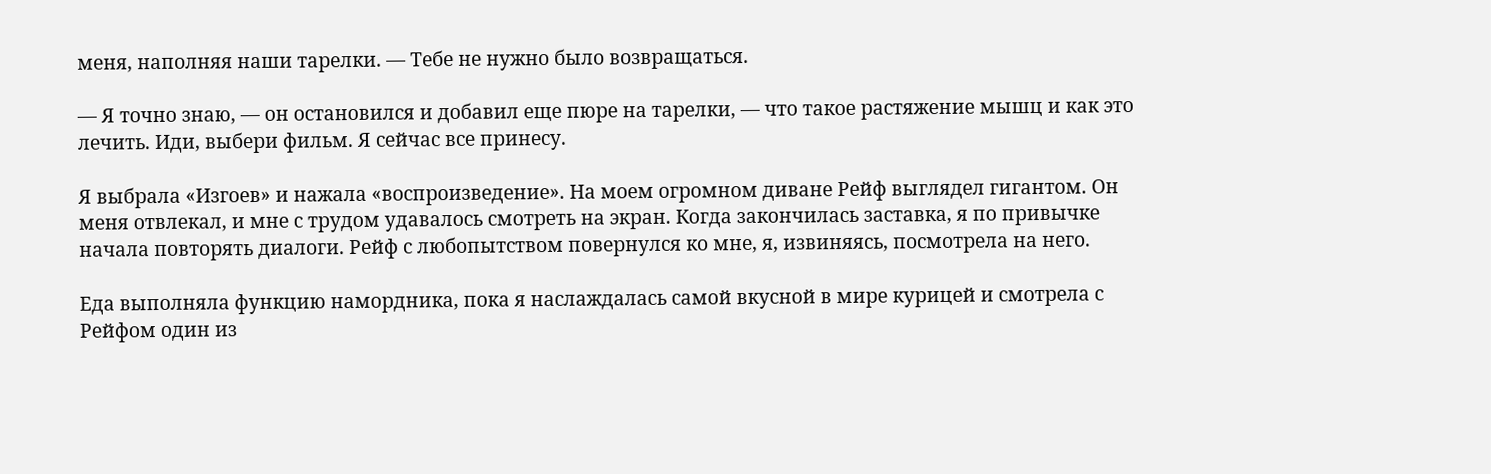меня, наполняя наши тарелки. — Тебе не нужно было возвращаться.

— Я точно знаю, — он остановился и добавил еще пюре на тарелки, — что такое растяжение мышц и как это лечить. Иди, выбери фильм. Я сейчас все принесу.

Я выбрала «Изгоев» и нажала «воспроизведение». На моем огромном диване Рейф выглядел гигантом. Он меня отвлекал, и мне с трудом удавалось смотреть на экран. Когда закончилась заставка, я по привычке начала повторять диалоги. Рейф с любопытством повернулся ко мне, я, извиняясь, посмотрела на него.

Еда выполняла функцию намордника, пока я наслаждалась самой вкусной в мире курицей и смотрела с Рейфом один из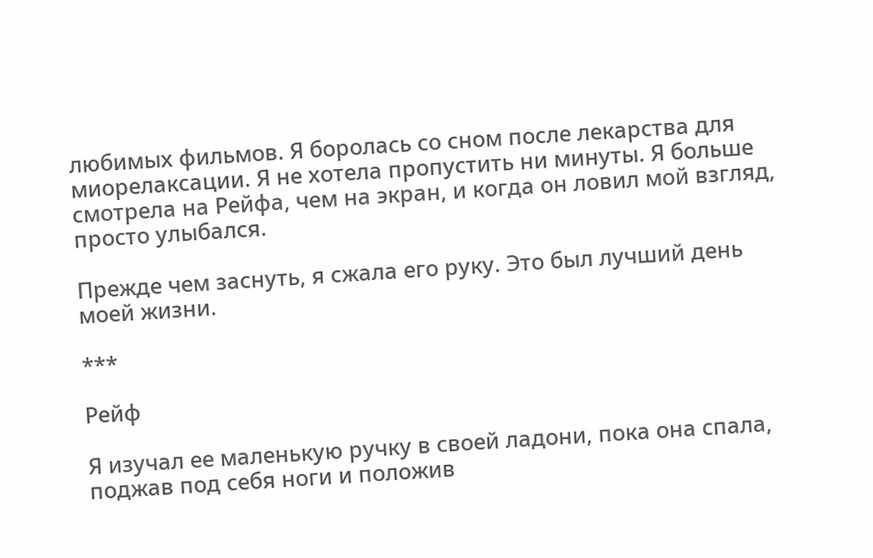любимых фильмов. Я боролась со сном после лекарства для миорелаксации. Я не хотела пропустить ни минуты. Я больше смотрела на Рейфа, чем на экран, и когда он ловил мой взгляд, просто улыбался.

Прежде чем заснуть, я сжала его руку. Это был лучший день моей жизни.

***

Рейф

Я изучал ее маленькую ручку в своей ладони, пока она спала, поджав под себя ноги и положив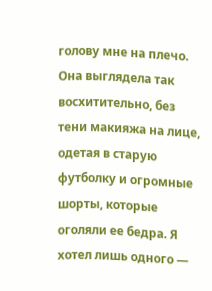голову мне на плечо. Она выглядела так восхитительно, без тени макияжа на лице, одетая в старую футболку и огромные шорты, которые оголяли ее бедра. Я хотел лишь одного —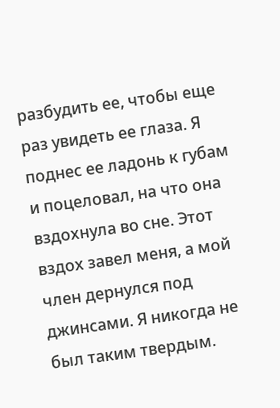разбудить ее, чтобы еще раз увидеть ее глаза. Я поднес ее ладонь к губам и поцеловал, на что она вздохнула во сне. Этот вздох завел меня, а мой член дернулся под джинсами. Я никогда не был таким твердым.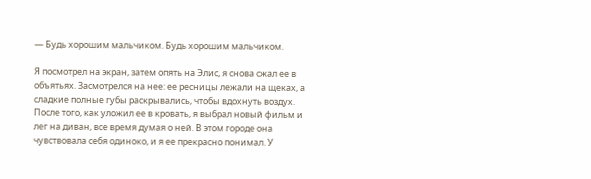— Будь хорошим мальчиком. Будь хорошим мальчиком.

Я посмотрел на экран, затем опять на Элис, я снова сжал ее в объятьях. Засмотрелся на нее: ее ресницы лежали на щеках, а сладкие полные губы раскрывались, чтобы вдохнуть воздух. После того, как уложил ее в кровать, я выбрал новый фильм и лег на диван, все время думая о ней. В этом городе она чувствовала себя одиноко, и я ее прекрасно понимал. У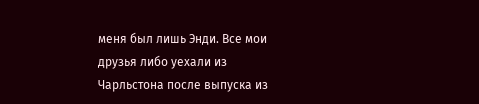меня был лишь Энди. Все мои друзья либо уехали из Чарльстона после выпуска из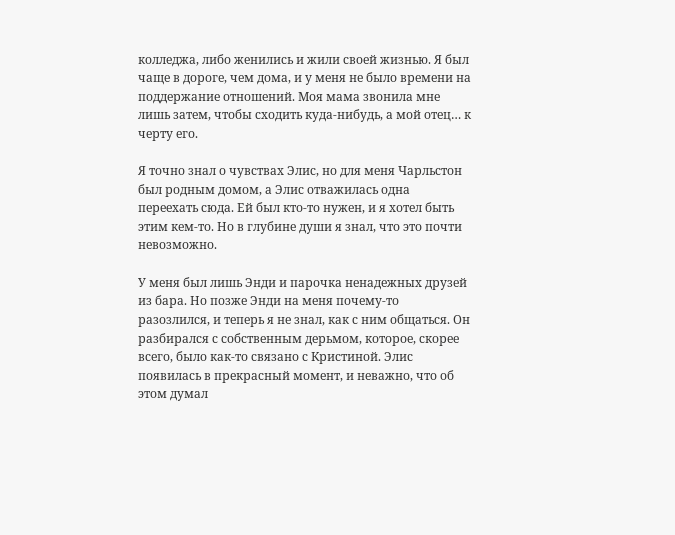колледжа, либо женились и жили своей жизнью. Я был чаще в дороге, чем дома, и у меня не было времени на поддержание отношений. Моя мама звонила мне лишь затем, чтобы сходить куда-нибудь, а мой отец… к черту его.

Я точно знал о чувствах Элис, но для меня Чарльстон был родным домом, а Элис отважилась одна переехать сюда. Ей был кто-то нужен, и я хотел быть этим кем-то. Но в глубине души я знал, что это почти невозможно.

У меня был лишь Энди и парочка ненадежных друзей из бара. Но позже Энди на меня почему-то разозлился, и теперь я не знал, как с ним общаться. Он разбирался с собственным дерьмом, которое, скорее всего, было как-то связано с Кристиной. Элис появилась в прекрасный момент, и неважно, что об этом думал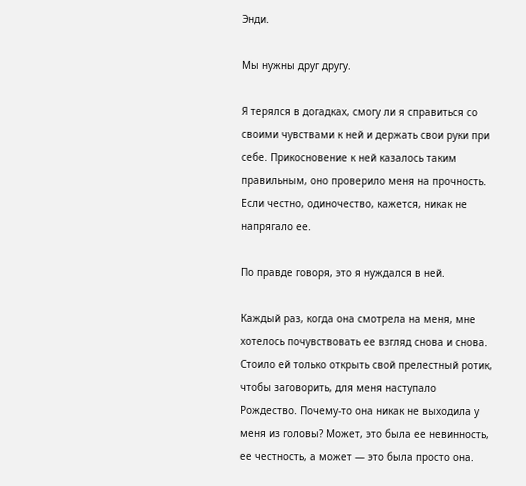Энди.

Мы нужны друг другу.

Я терялся в догадках, смогу ли я справиться со своими чувствами к ней и держать свои руки при себе. Прикосновение к ней казалось таким правильным, оно проверило меня на прочность. Если честно, одиночество, кажется, никак не напрягало ее.

По правде говоря, это я нуждался в ней.

Каждый раз, когда она смотрела на меня, мне хотелось почувствовать ее взгляд снова и снова. Стоило ей только открыть свой прелестный ротик, чтобы заговорить, для меня наступало Рождество. Почему-то она никак не выходила у меня из головы? Может, это была ее невинность, ее честность, а может — это была просто она.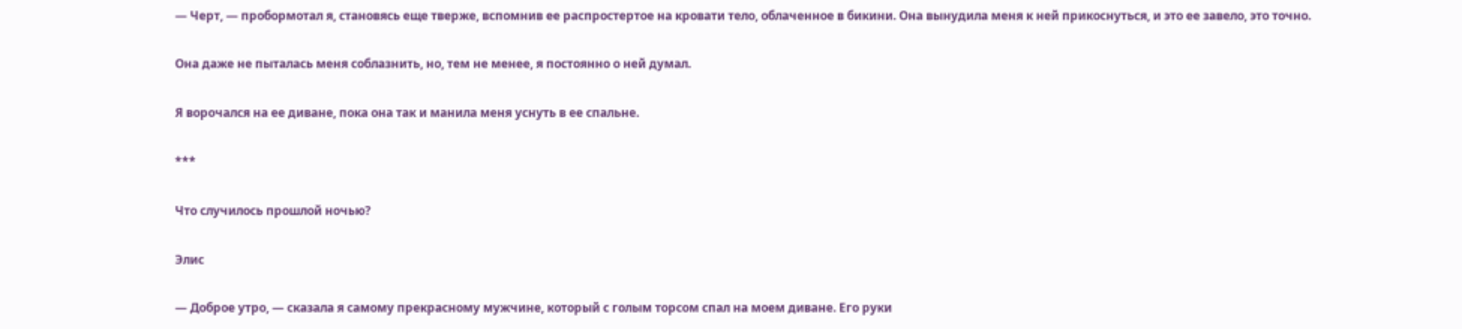— Черт, — пробормотал я, становясь еще тверже, вспомнив ее распростертое на кровати тело, облаченное в бикини. Она вынудила меня к ней прикоснуться, и это ее завело, это точно.

Она даже не пыталась меня соблазнить, но, тем не менее, я постоянно о ней думал.

Я ворочался на ее диване, пока она так и манила меня уснуть в ее спальне.

***

Что случилось прошлой ночью?

Элис

— Доброе утро, — сказала я самому прекрасному мужчине, который с голым торсом спал на моем диване. Его руки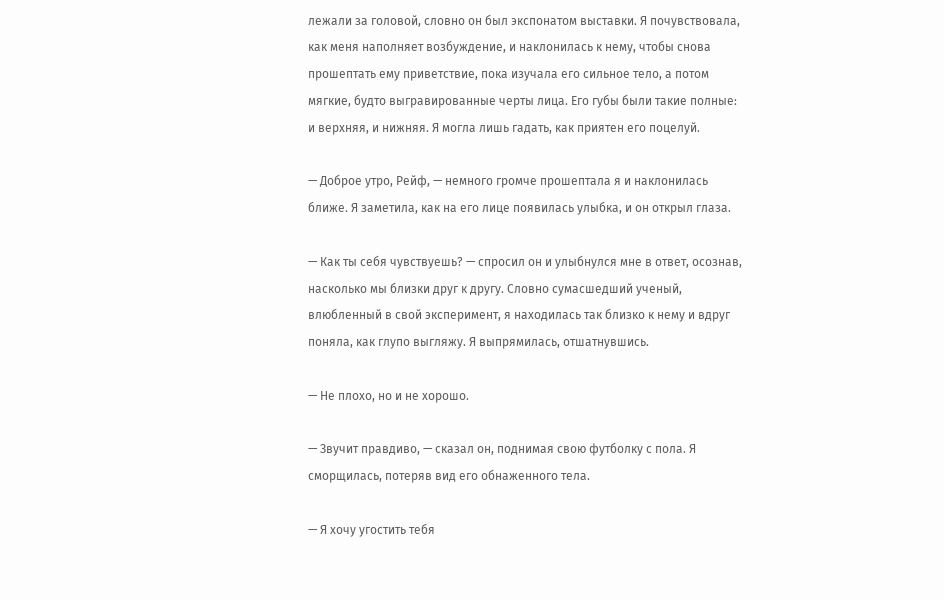лежали за головой, словно он был экспонатом выставки. Я почувствовала, как меня наполняет возбуждение, и наклонилась к нему, чтобы снова прошептать ему приветствие, пока изучала его сильное тело, а потом мягкие, будто выгравированные черты лица. Его губы были такие полные: и верхняя, и нижняя. Я могла лишь гадать, как приятен его поцелуй.

— Доброе утро, Рейф, — немного громче прошептала я и наклонилась ближе. Я заметила, как на его лице появилась улыбка, и он открыл глаза.

— Как ты себя чувствуешь? — спросил он и улыбнулся мне в ответ, осознав, насколько мы близки друг к другу. Словно сумасшедший ученый, влюбленный в свой эксперимент, я находилась так близко к нему и вдруг поняла, как глупо выгляжу. Я выпрямилась, отшатнувшись.

— Не плохо, но и не хорошо.

— Звучит правдиво, — сказал он, поднимая свою футболку с пола. Я сморщилась, потеряв вид его обнаженного тела.

— Я хочу угостить тебя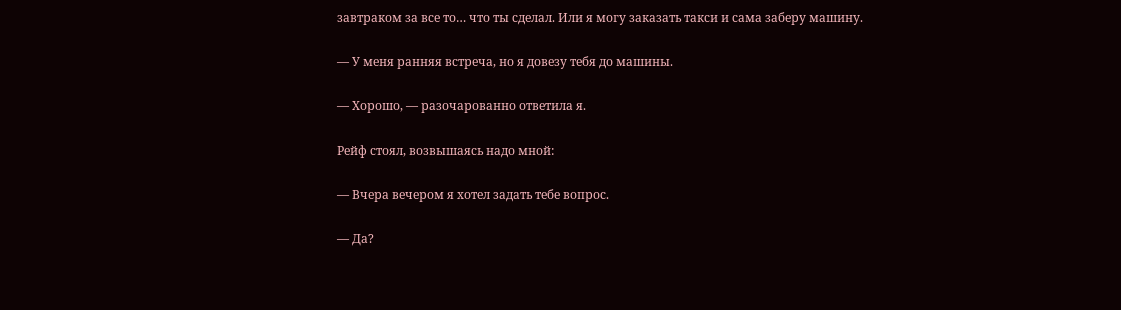завтраком за все то… что ты сделал. Или я могу заказать такси и сама заберу машину.

— У меня ранняя встреча, но я довезу тебя до машины.

— Хорошо, — разочарованно ответила я.

Рейф стоял, возвышаясь надо мной:

— Вчера вечером я хотел задать тебе вопрос.

— Да?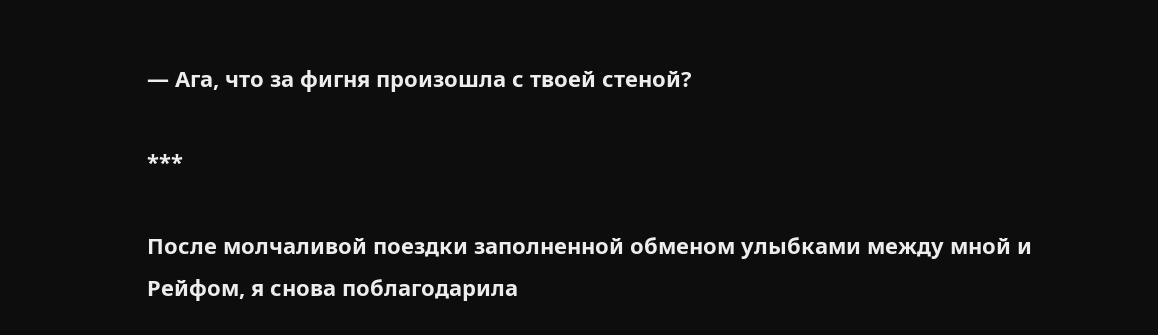— Ага, что за фигня произошла с твоей стеной?

***

После молчаливой поездки заполненной обменом улыбками между мной и Рейфом, я снова поблагодарила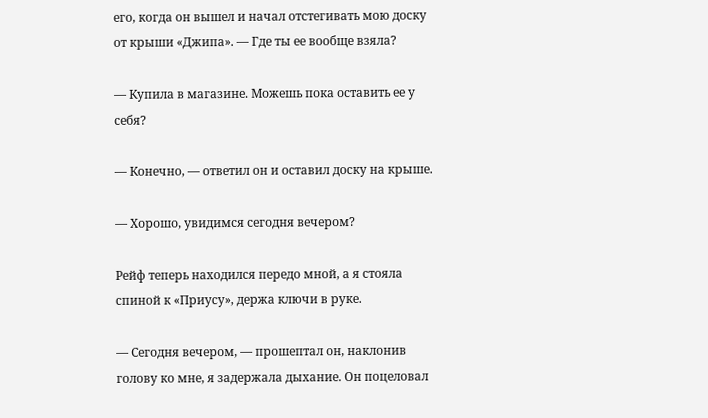его, когда он вышел и начал отстегивать мою доску от крыши «Джипа». — Где ты ее вообще взяла?

— Купила в магазине. Можешь пока оставить ее у себя?

— Конечно, — ответил он и оставил доску на крыше.

— Хорошо, увидимся сегодня вечером?

Рейф теперь находился передо мной, а я стояла спиной к «Приусу», держа ключи в руке.

— Сегодня вечером, — прошептал он, наклонив голову ко мне, я задержала дыхание. Он поцеловал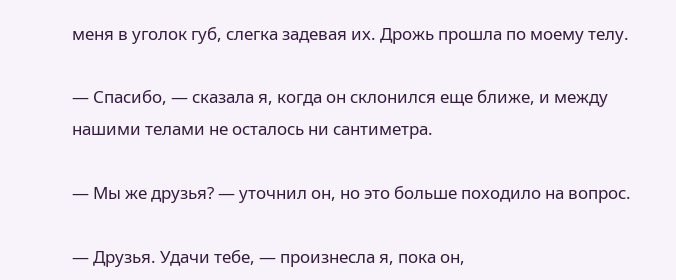меня в уголок губ, слегка задевая их. Дрожь прошла по моему телу.

— Спасибо, — сказала я, когда он склонился еще ближе, и между нашими телами не осталось ни сантиметра.

— Мы же друзья? — уточнил он, но это больше походило на вопрос.

— Друзья. Удачи тебе, — произнесла я, пока он,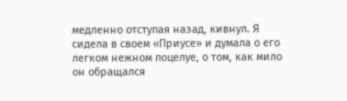медленно отступая назад, кивнул. Я сидела в своем «Приусе» и думала о его легком нежном поцелуе, о том, как мило он обращался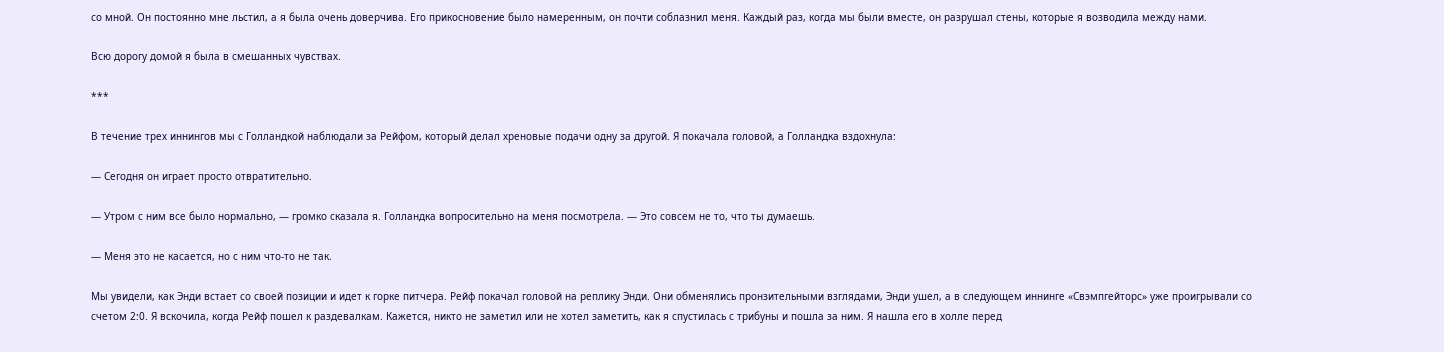со мной. Он постоянно мне льстил, а я была очень доверчива. Его прикосновение было намеренным, он почти соблазнил меня. Каждый раз, когда мы были вместе, он разрушал стены, которые я возводила между нами.

Всю дорогу домой я была в смешанных чувствах.

***

В течение трех иннингов мы с Голландкой наблюдали за Рейфом, который делал хреновые подачи одну за другой. Я покачала головой, а Голландка вздохнула:

— Сегодня он играет просто отвратительно.

— Утром с ним все было нормально, — громко сказала я. Голландка вопросительно на меня посмотрела. — Это совсем не то, что ты думаешь.

— Меня это не касается, но с ним что-то не так.

Мы увидели, как Энди встает со своей позиции и идет к горке питчера. Рейф покачал головой на реплику Энди. Они обменялись пронзительными взглядами, Энди ушел, а в следующем иннинге «Свэмпгейторс» уже проигрывали со счетом 2:0. Я вскочила, когда Рейф пошел к раздевалкам. Кажется, никто не заметил или не хотел заметить, как я спустилась с трибуны и пошла за ним. Я нашла его в холле перед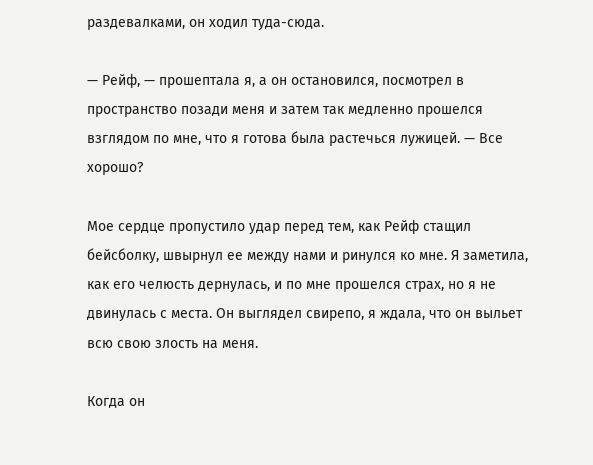раздевалками, он ходил туда-сюда.

— Рейф, — прошептала я, а он остановился, посмотрел в пространство позади меня и затем так медленно прошелся взглядом по мне, что я готова была растечься лужицей. — Все хорошо?

Мое сердце пропустило удар перед тем, как Рейф стащил бейсболку, швырнул ее между нами и ринулся ко мне. Я заметила, как его челюсть дернулась, и по мне прошелся страх, но я не двинулась с места. Он выглядел свирепо, я ждала, что он выльет всю свою злость на меня.

Когда он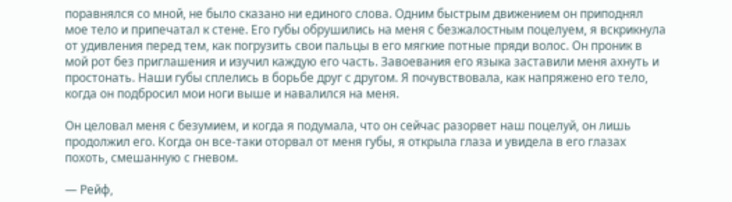поравнялся со мной, не было сказано ни единого слова. Одним быстрым движением он приподнял мое тело и припечатал к стене. Его губы обрушились на меня с безжалостным поцелуем, я вскрикнула от удивления перед тем, как погрузить свои пальцы в его мягкие потные пряди волос. Он проник в мой рот без приглашения и изучил каждую его часть. Завоевания его языка заставили меня ахнуть и простонать. Наши губы сплелись в борьбе друг с другом. Я почувствовала, как напряжено его тело, когда он подбросил мои ноги выше и навалился на меня.

Он целовал меня с безумием, и когда я подумала, что он сейчас разорвет наш поцелуй, он лишь продолжил его. Когда он все-таки оторвал от меня губы, я открыла глаза и увидела в его глазах похоть, смешанную с гневом.

— Рейф,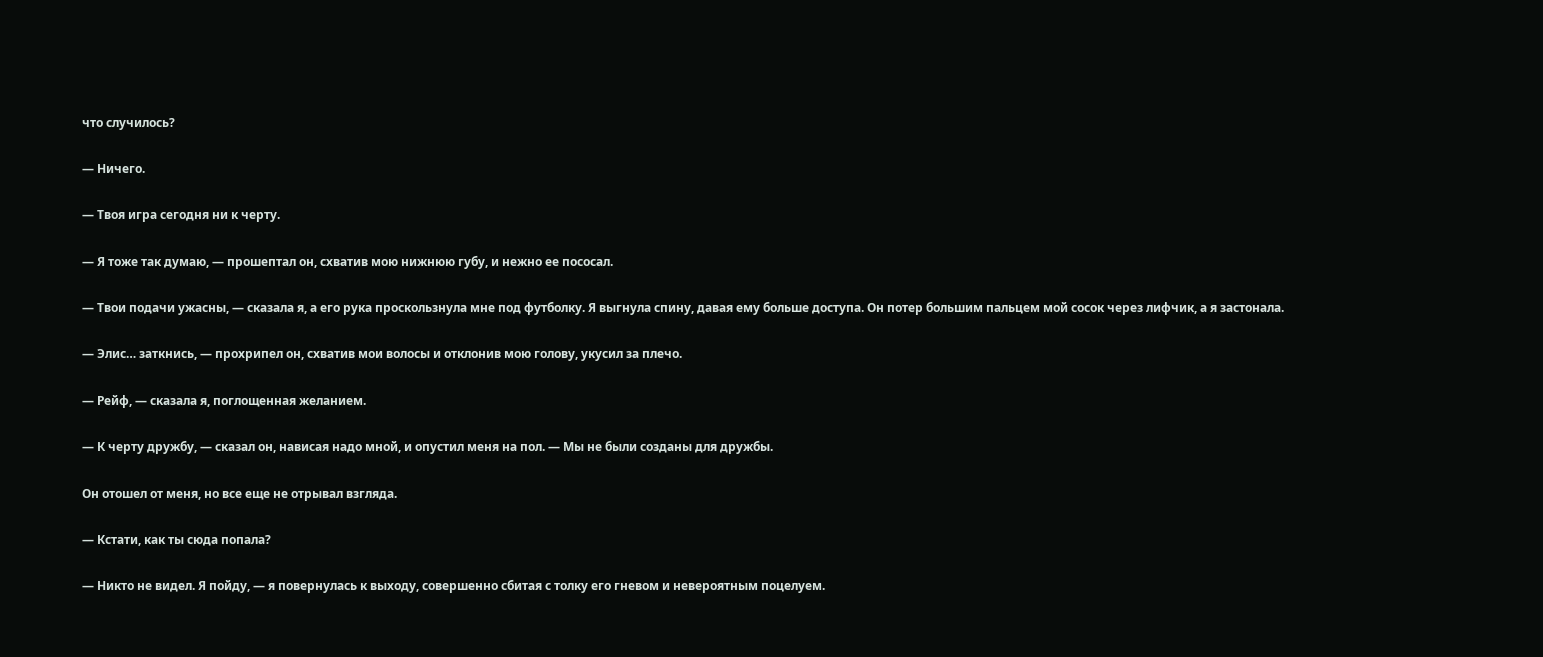что случилось?

— Ничего.

— Твоя игра сегодня ни к черту.

— Я тоже так думаю, — прошептал он, схватив мою нижнюю губу, и нежно ее пососал.

— Твои подачи ужасны, — сказала я, а его рука проскользнула мне под футболку. Я выгнула спину, давая ему больше доступа. Он потер большим пальцем мой сосок через лифчик, а я застонала.

— Элис… заткнись, — прохрипел он, схватив мои волосы и отклонив мою голову, укусил за плечо.

— Рейф, — сказала я, поглощенная желанием.

— К черту дружбу, — сказал он, нависая надо мной, и опустил меня на пол. — Мы не были созданы для дружбы.

Он отошел от меня, но все еще не отрывал взгляда.

— Кстати, как ты сюда попала?

— Никто не видел. Я пойду, — я повернулась к выходу, совершенно сбитая с толку его гневом и невероятным поцелуем.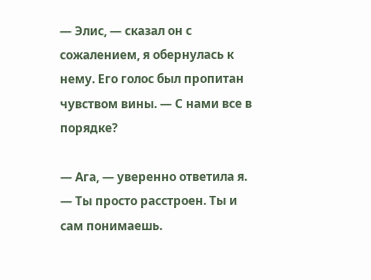— Элис, — сказал он с сожалением, я обернулась к нему. Его голос был пропитан чувством вины. — С нами все в порядке?

— Ага, — уверенно ответила я. — Ты просто расстроен. Ты и сам понимаешь.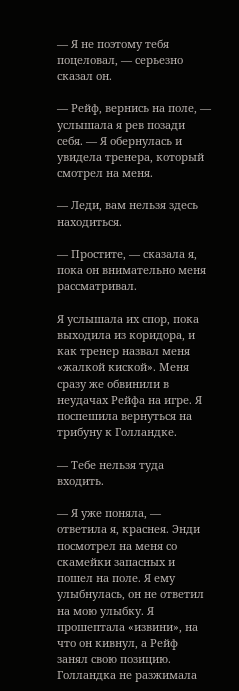— Я не поэтому тебя поцеловал, — серьезно сказал он.

— Рейф, вернись на поле, — услышала я рев позади себя. — Я обернулась и увидела тренера, который смотрел на меня.

— Леди, вам нельзя здесь находиться.

— Простите, — сказала я, пока он внимательно меня рассматривал.

Я услышала их спор, пока выходила из коридора, и как тренер назвал меня «жалкой киской». Меня сразу же обвинили в неудачах Рейфа на игре. Я поспешила вернуться на трибуну к Голландке.

— Тебе нельзя туда входить.

— Я уже поняла, — ответила я, краснея. Энди посмотрел на меня со скамейки запасных и пошел на поле. Я ему улыбнулась, он не ответил на мою улыбку. Я прошептала «извини», на что он кивнул, а Рейф занял свою позицию. Голландка не разжимала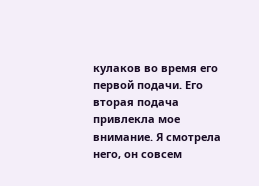кулаков во время его первой подачи. Его вторая подача привлекла мое внимание. Я смотрела него, он совсем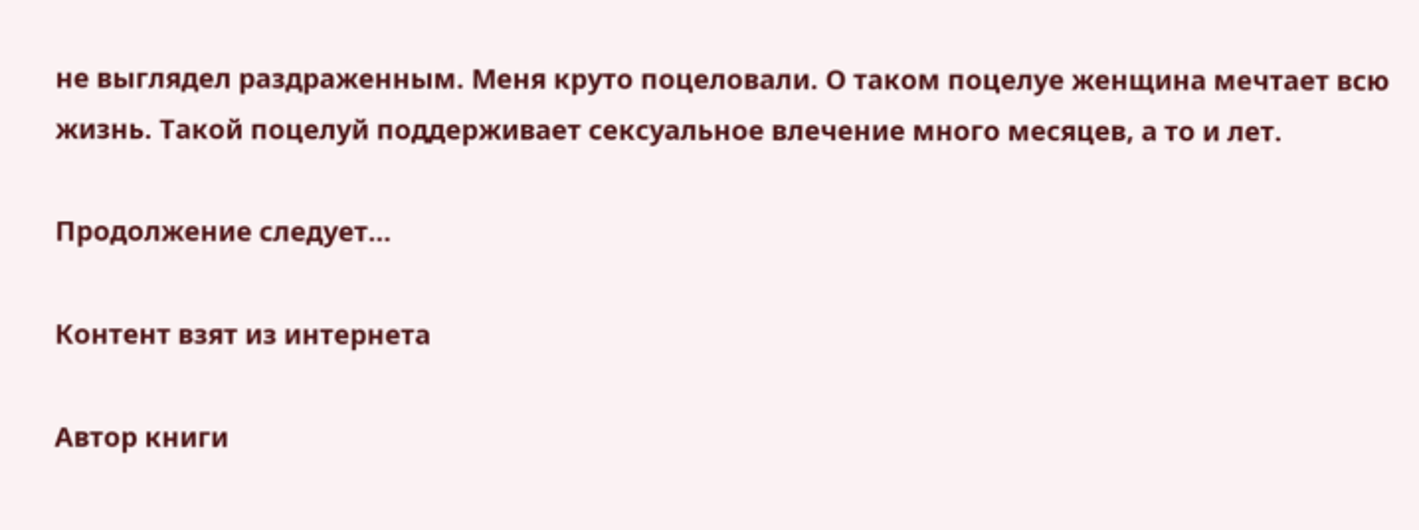не выглядел раздраженным. Меня круто поцеловали. О таком поцелуе женщина мечтает всю жизнь. Такой поцелуй поддерживает сексуальное влечение много месяцев, а то и лет.

Продолжение следует…

Контент взят из интернета

Автор книги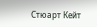Стюарт Кейт